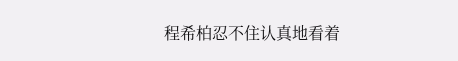程希柏忍不住认真地看着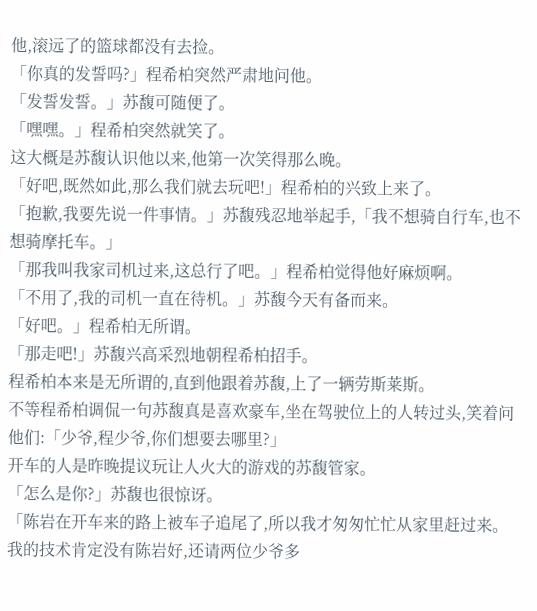他,滚远了的篮球都没有去捡。
「你真的发誓吗?」程希柏突然严肃地问他。
「发誓发誓。」苏馥可随便了。
「嘿嘿。」程希柏突然就笑了。
这大概是苏馥认识他以来,他第一次笑得那么晚。
「好吧,既然如此,那么我们就去玩吧!」程希柏的兴致上来了。
「抱歉,我要先说一件事情。」苏馥残忍地举起手,「我不想骑自行车,也不想骑摩托车。」
「那我叫我家司机过来,这总行了吧。」程希柏觉得他好麻烦啊。
「不用了,我的司机一直在待机。」苏馥今天有备而来。
「好吧。」程希柏无所谓。
「那走吧!」苏馥兴高采烈地朝程希柏招手。
程希柏本来是无所谓的,直到他跟着苏馥,上了一辆劳斯莱斯。
不等程希柏调侃一句苏馥真是喜欢豪车,坐在驾驶位上的人转过头,笑着问他们:「少爷,程少爷,你们想要去哪里?」
开车的人是昨晚提议玩让人火大的游戏的苏馥管家。
「怎么是你?」苏馥也很惊讶。
「陈岩在开车来的路上被车子追尾了,所以我才匆匆忙忙从家里赶过来。我的技术肯定没有陈岩好,还请两位少爷多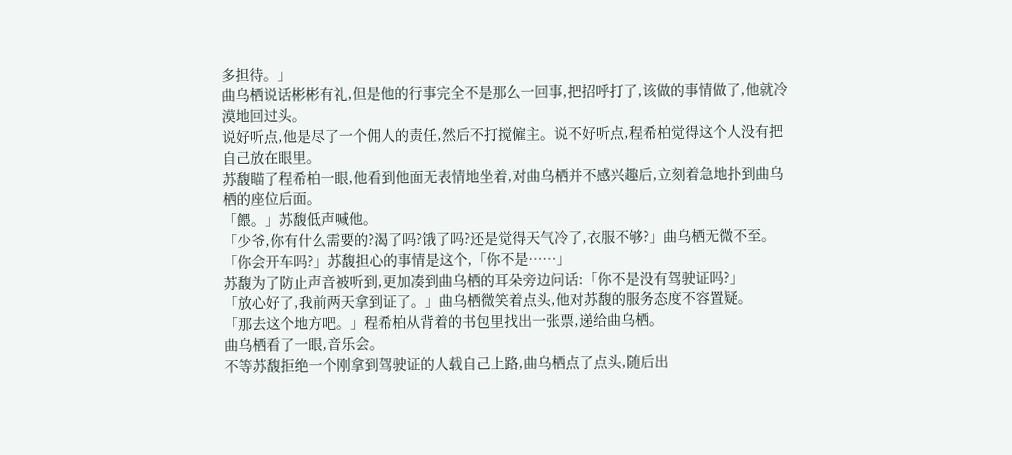多担待。」
曲乌栖说话彬彬有礼,但是他的行事完全不是那么一回事,把招呼打了,该做的事情做了,他就冷漠地回过头。
说好听点,他是尽了一个佣人的责任,然后不打搅僱主。说不好听点,程希柏觉得这个人没有把自己放在眼里。
苏馥瞄了程希柏一眼,他看到他面无表情地坐着,对曲乌栖并不感兴趣后,立刻着急地扑到曲乌栖的座位后面。
「餵。」苏馥低声喊他。
「少爷,你有什么需要的?渴了吗?饿了吗?还是觉得天气冷了,衣服不够?」曲乌栖无微不至。
「你会开车吗?」苏馥担心的事情是这个,「你不是……」
苏馥为了防止声音被听到,更加凑到曲乌栖的耳朵旁边问话:「你不是没有驾驶证吗?」
「放心好了,我前两天拿到证了。」曲乌栖微笑着点头,他对苏馥的服务态度不容置疑。
「那去这个地方吧。」程希柏从背着的书包里找出一张票,递给曲乌栖。
曲乌栖看了一眼,音乐会。
不等苏馥拒绝一个刚拿到驾驶证的人载自己上路,曲乌栖点了点头,随后出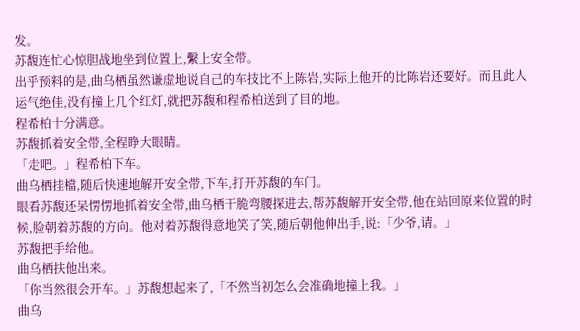发。
苏馥连忙心惊胆战地坐到位置上,繫上安全带。
出乎预料的是,曲乌栖虽然谦虚地说自己的车技比不上陈岩,实际上他开的比陈岩还要好。而且此人运气绝佳,没有撞上几个红灯,就把苏馥和程希柏送到了目的地。
程希柏十分满意。
苏馥抓着安全带,全程睁大眼睛。
「走吧。」程希柏下车。
曲乌栖挂檔,随后快速地解开安全带,下车,打开苏馥的车门。
眼看苏馥还呆愣愣地抓着安全带,曲乌栖干脆弯腰探进去,帮苏馥解开安全带,他在站回原来位置的时候,脸朝着苏馥的方向。他对着苏馥得意地笑了笑,随后朝他伸出手,说:「少爷,请。」
苏馥把手给他。
曲乌栖扶他出来。
「你当然很会开车。」苏馥想起来了,「不然当初怎么会准确地撞上我。」
曲乌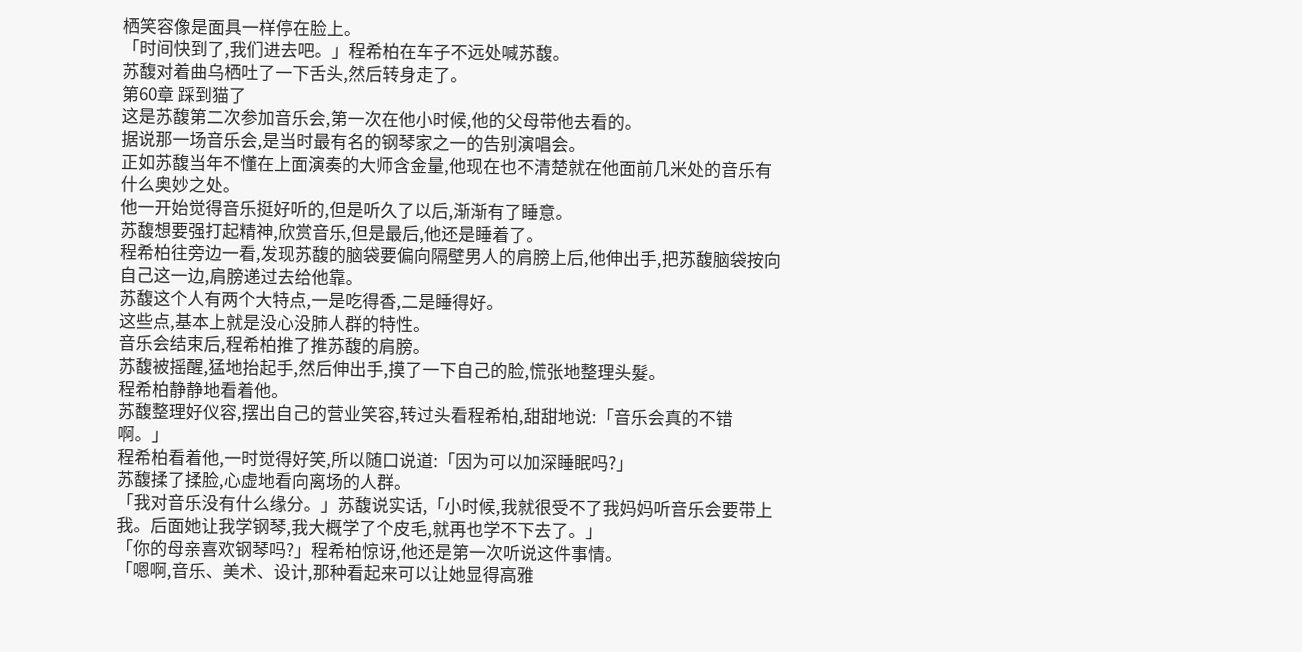栖笑容像是面具一样停在脸上。
「时间快到了,我们进去吧。」程希柏在车子不远处喊苏馥。
苏馥对着曲乌栖吐了一下舌头,然后转身走了。
第60章 踩到猫了
这是苏馥第二次参加音乐会,第一次在他小时候,他的父母带他去看的。
据说那一场音乐会,是当时最有名的钢琴家之一的告别演唱会。
正如苏馥当年不懂在上面演奏的大师含金量,他现在也不清楚就在他面前几米处的音乐有什么奥妙之处。
他一开始觉得音乐挺好听的,但是听久了以后,渐渐有了睡意。
苏馥想要强打起精神,欣赏音乐,但是最后,他还是睡着了。
程希柏往旁边一看,发现苏馥的脑袋要偏向隔壁男人的肩膀上后,他伸出手,把苏馥脑袋按向自己这一边,肩膀递过去给他靠。
苏馥这个人有两个大特点,一是吃得香,二是睡得好。
这些点,基本上就是没心没肺人群的特性。
音乐会结束后,程希柏推了推苏馥的肩膀。
苏馥被摇醒,猛地抬起手,然后伸出手,摸了一下自己的脸,慌张地整理头髮。
程希柏静静地看着他。
苏馥整理好仪容,摆出自己的营业笑容,转过头看程希柏,甜甜地说:「音乐会真的不错啊。」
程希柏看着他,一时觉得好笑,所以随口说道:「因为可以加深睡眠吗?」
苏馥揉了揉脸,心虚地看向离场的人群。
「我对音乐没有什么缘分。」苏馥说实话,「小时候,我就很受不了我妈妈听音乐会要带上我。后面她让我学钢琴,我大概学了个皮毛,就再也学不下去了。」
「你的母亲喜欢钢琴吗?」程希柏惊讶,他还是第一次听说这件事情。
「嗯啊,音乐、美术、设计,那种看起来可以让她显得高雅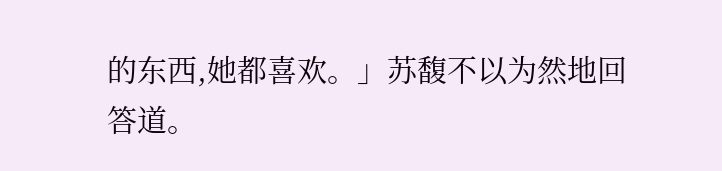的东西,她都喜欢。」苏馥不以为然地回答道。